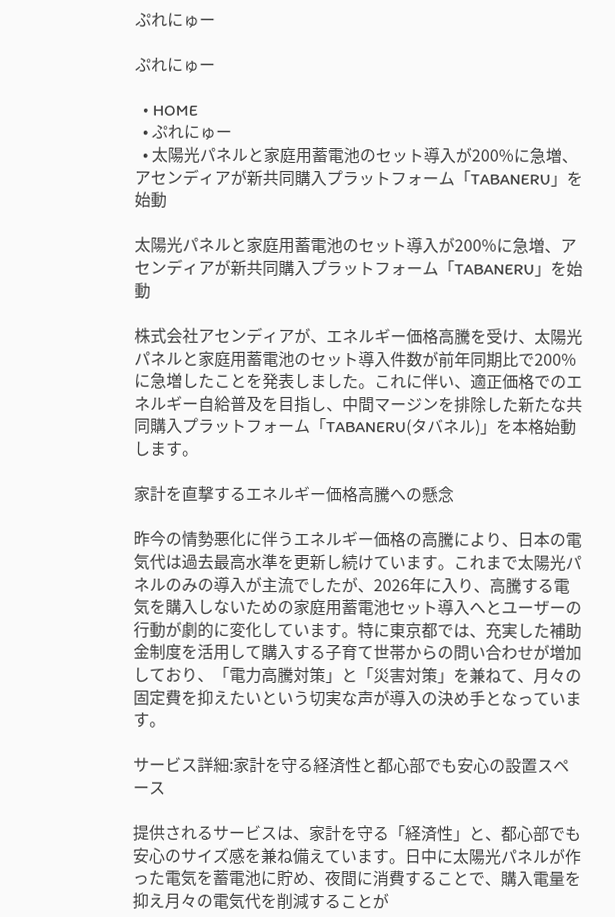ぷれにゅー

ぷれにゅー

  • HOME
  • ぷれにゅー
  • 太陽光パネルと家庭用蓄電池のセット導入が200%に急増、アセンディアが新共同購入プラットフォーム「TABANERU」を始動

太陽光パネルと家庭用蓄電池のセット導入が200%に急増、アセンディアが新共同購入プラットフォーム「TABANERU」を始動

株式会社アセンディアが、エネルギー価格高騰を受け、太陽光パネルと家庭用蓄電池のセット導入件数が前年同期比で200%に急増したことを発表しました。これに伴い、適正価格でのエネルギー自給普及を目指し、中間マージンを排除した新たな共同購入プラットフォーム「TABANERU(タバネル)」を本格始動します。

家計を直撃するエネルギー価格高騰への懸念

昨今の情勢悪化に伴うエネルギー価格の高騰により、日本の電気代は過去最高水準を更新し続けています。これまで太陽光パネルのみの導入が主流でしたが、2026年に入り、高騰する電気を購入しないための家庭用蓄電池セット導入へとユーザーの行動が劇的に変化しています。特に東京都では、充実した補助金制度を活用して購入する子育て世帯からの問い合わせが増加しており、「電力高騰対策」と「災害対策」を兼ねて、月々の固定費を抑えたいという切実な声が導入の決め手となっています。

サービス詳細:家計を守る経済性と都心部でも安心の設置スペース

提供されるサービスは、家計を守る「経済性」と、都心部でも安心のサイズ感を兼ね備えています。日中に太陽光パネルが作った電気を蓄電池に貯め、夜間に消費することで、購入電量を抑え月々の電気代を削減することが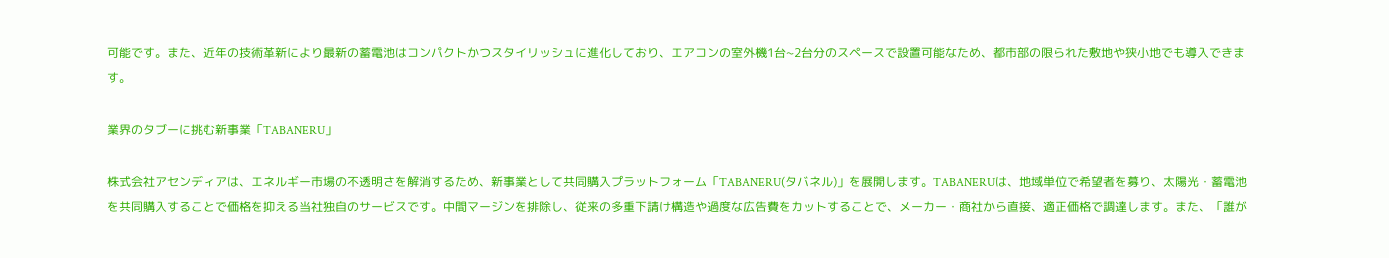可能です。また、近年の技術革新により最新の蓄電池はコンパクトかつスタイリッシュに進化しており、エアコンの室外機1台~2台分のスペースで設置可能なため、都市部の限られた敷地や狭小地でも導入できます。

業界のタブーに挑む新事業「TABANERU」

株式会社アセンディアは、エネルギー市場の不透明さを解消するため、新事業として共同購入プラットフォーム「TABANERU(タバネル)」を展開します。TABANERUは、地域単位で希望者を募り、太陽光・蓄電池を共同購入することで価格を抑える当社独自のサービスです。中間マージンを排除し、従来の多重下請け構造や過度な広告費をカットすることで、メーカー・商社から直接、適正価格で調達します。また、「誰が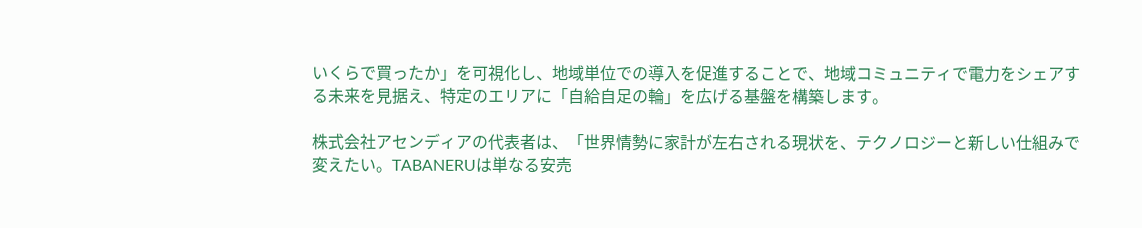いくらで買ったか」を可視化し、地域単位での導入を促進することで、地域コミュニティで電力をシェアする未来を見据え、特定のエリアに「自給自足の輪」を広げる基盤を構築します。

株式会社アセンディアの代表者は、「世界情勢に家計が左右される現状を、テクノロジーと新しい仕組みで変えたい。TABANERUは単なる安売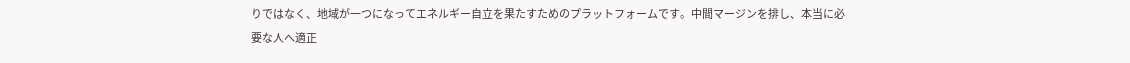りではなく、地域が一つになってエネルギー自立を果たすためのプラットフォームです。中間マージンを排し、本当に必要な人へ適正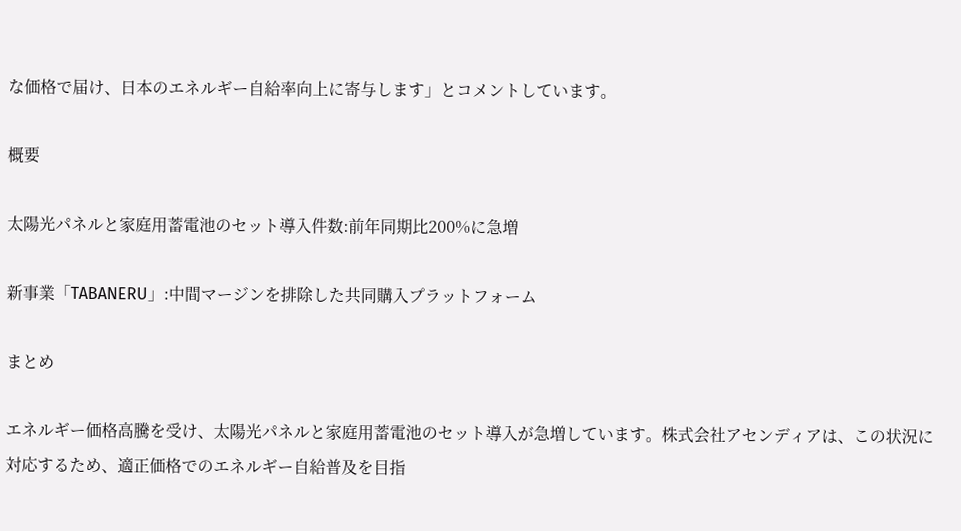な価格で届け、日本のエネルギー自給率向上に寄与します」とコメントしています。

概要

太陽光パネルと家庭用蓄電池のセット導入件数:前年同期比200%に急増

新事業「TABANERU」:中間マージンを排除した共同購入プラットフォーム

まとめ

エネルギー価格高騰を受け、太陽光パネルと家庭用蓄電池のセット導入が急増しています。株式会社アセンディアは、この状況に対応するため、適正価格でのエネルギー自給普及を目指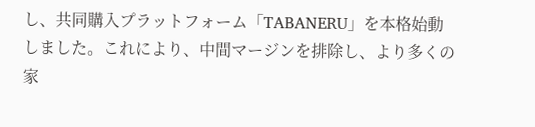し、共同購入プラットフォーム「TABANERU」を本格始動しました。これにより、中間マージンを排除し、より多くの家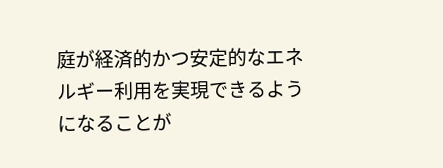庭が経済的かつ安定的なエネルギー利用を実現できるようになることが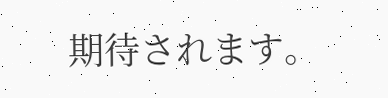期待されます。